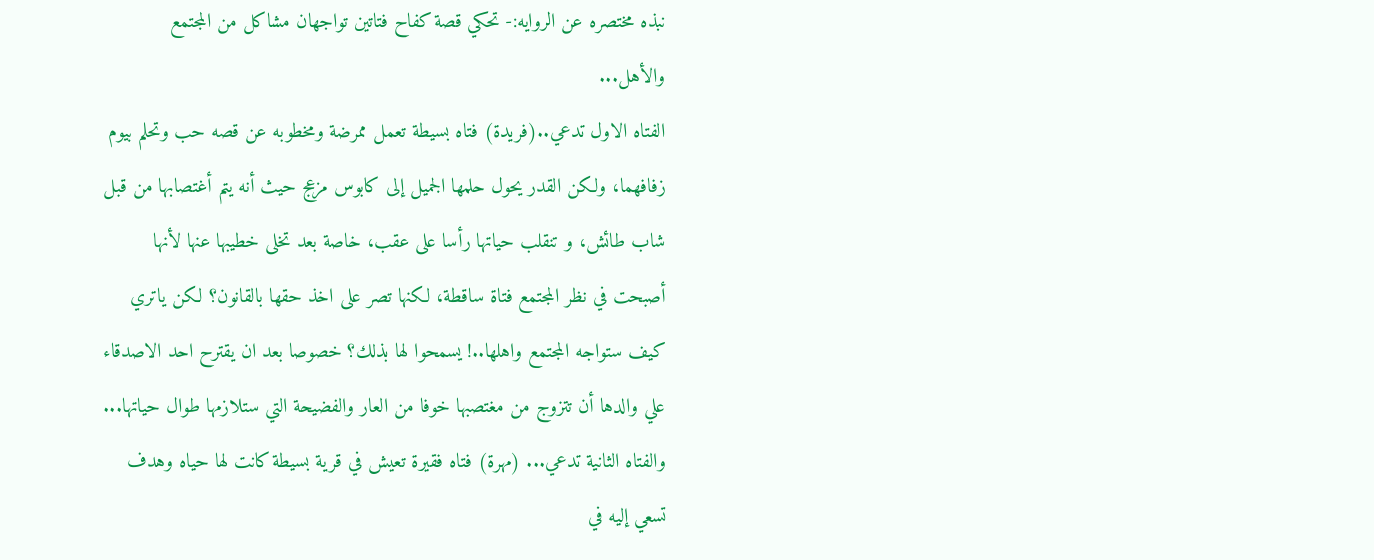نبذه مختصره عن الروايه:- تحكي قصة كفاح فتاتين تواجهان مشاكل من المجتمع والأهل...
الفتاه الاول تدعي..(فريدة) فتاه بسيطة تعمل ممرضة ومخطوبه عن قصه حب وتحلم بيوم زفافهما، ولكن القدر يحول حلمها الجميل إلى كابوس مزعج حيث أنه يتم أغتصابها من قبل شاب طائش، و تنقلب حياتها رأسا على عقب، خاصة بعد تخلى خطيبها عنها لأنها أصبحت في نظر المجتمع فتاة ساقطة، لكنها تصر على اخذ حقها بالقانون؟ لكن ياتري كيف ستواجه المجتمع واهلها..! يسمحوا لها بذلك؟ خصوصا بعد ان يقترح احد الاصدقاء علي والدها أن تتزوج من مغتصبها خوفا من العار والفضيحة التي ستلازمها طوال حياتها...
والفتاه الثانية تدعي... (مهرة) فتاه فقيرة تعيش في قرية بسيطة كانت لها حياه وهدف تسعي إليه في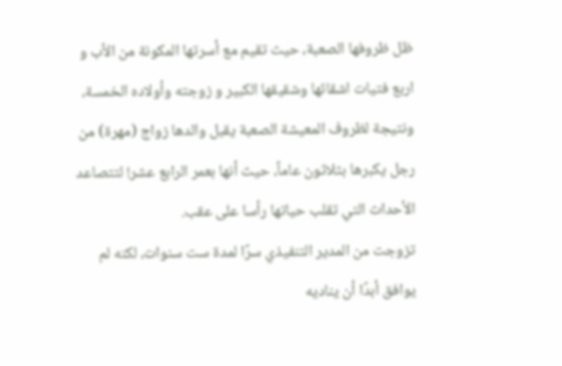ظل ظروفها الصعبة، حيث تقيم مع أسرتها المكونة من الأب و اربع فتيات اشقائها وشقيقها الكبير و زوجته وأولاده الخمسة، ونتيجة لظروف المعيشة الصعبة يقبل والدها زواج (مهرة) من رجل يكبرها بثلاثون عاماً، حيث أنها بعمر الرابع عشر! لتتصاعد الأحداث التي تقلب حياتها رأسا على عقب.
تزوجت من المدير التنفيذي سرًا لمدة ست سنوات، لكنه لم يوافق أبدًا أن يناديه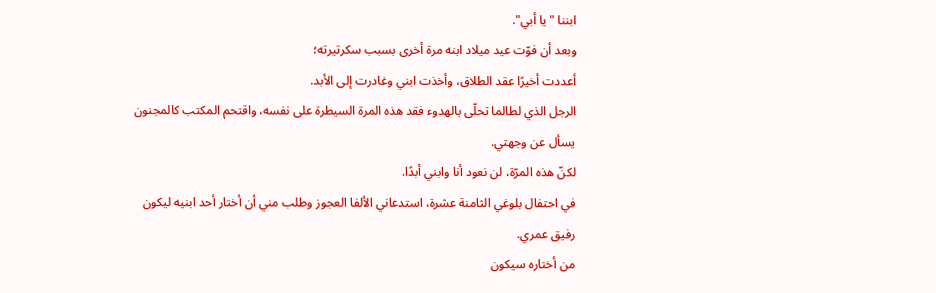ابننا "يا أبي".
وبعد أن فوّت عيد ميلاد ابنه مرة أخرى بسبب سكرتيرته؛
أعددت أخيرًا عقد الطلاق، وأخذت ابني وغادرت إلى الأبد.
الرجل الذي لطالما تحلّى بالهدوء فقد هذه المرة السيطرة على نفسه، واقتحم المكتب كالمجنون يسأل عن وجهتي.
لكنّ هذه المرّة، لن نعود أنا وابني أبدًا.
في احتفال بلوغي الثامنة عشرة، استدعاني الألفا العجوز وطلب مني أن أختار أحد ابنيه ليكون رفيق عمري.
من أختاره سيكون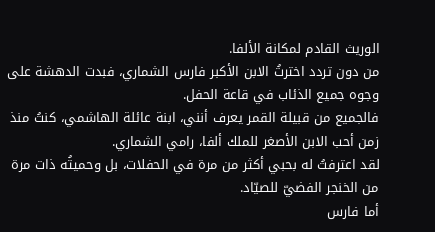الوريث القادم لمكانة الألفا.
من دون تردد اخترتُ الابن الأكبر فارس الشماري، فبدت الدهشة على وجوه جميع الذئاب في قاعة الحفل.
فالجميع من قبيلة القمر يعرف أنني، ابنة عائلة الهاشمي، كنتُ منذ زمن أحب الابن الأصغر للملك ألفا، رامي الشماري.
لقد اعترفتُ له بحبي أكثر من مرة في الحفلات، بل وحميتُه ذات مرة من الخنجر الفضيّ للصيّاد.
أما فارس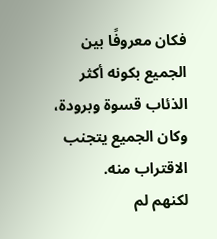فكان معروفًا بين الجميع بكونه أكثر الذئاب قسوة وبرودة، وكان الجميع يتجنب الاقتراب منه.
لكنهم لم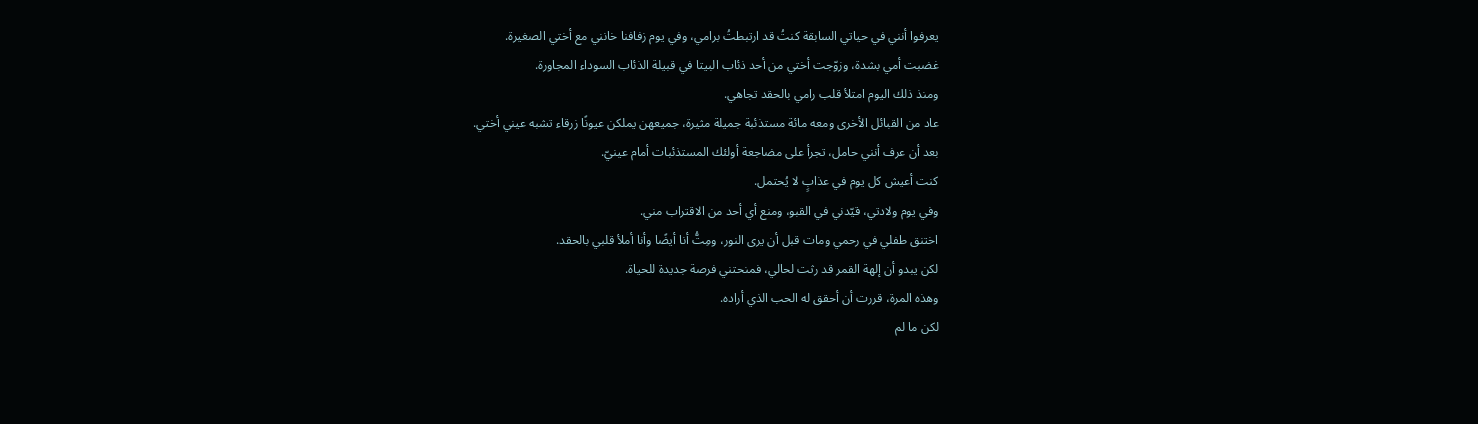يعرفوا أنني في حياتي السابقة كنتُ قد ارتبطتُ برامي، وفي يوم زفافنا خانني مع أختي الصغيرة.
غضبت أمي بشدة، وزوّجت أختي من أحد ذئاب البيتا في قبيلة الذئاب السوداء المجاورة.
ومنذ ذلك اليوم امتلأ قلب رامي بالحقد تجاهي.
عاد من القبائل الأخرى ومعه مائة مستذئبة جميلة مثيرة، جميعهن يملكن عيونًا زرقاء تشبه عيني أختي.
بعد أن عرف أنني حامل، تجرأ على مضاجعة أولئك المستذئبات أمام عينيّ.
كنت أعيش كل يوم في عذابٍ لا يُحتمل.
وفي يوم ولادتي، قيّدني في القبو، ومنع أي أحد من الاقتراب مني.
اختنق طفلي في رحمي ومات قبل أن يرى النور، ومِتُّ أنا أيضًا وأنا أملأ قلبي بالحقد.
لكن يبدو أن إلهة القمر قد رثت لحالي، فمنحتني فرصة جديدة للحياة.
وهذه المرة، قررت أن أحقق له الحب الذي أراده.
لكن ما لم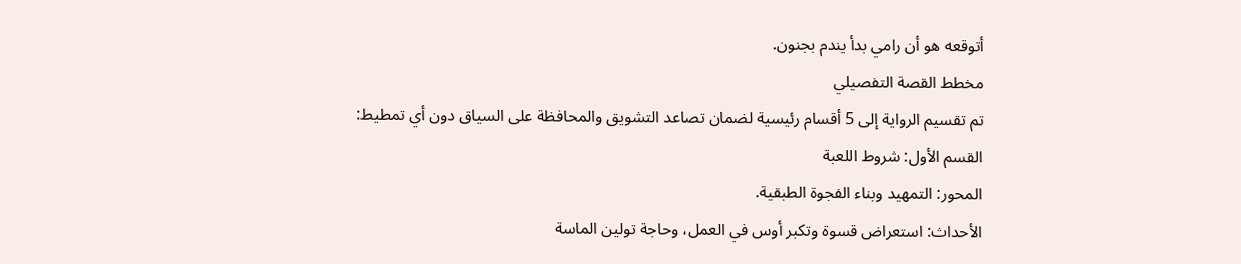أتوقعه هو أن رامي بدأ يندم بجنون.
مخطط القصة التفصيلي
تم تقسيم الرواية إلى 5 أقسام رئيسية لضمان تصاعد التشويق والمحافظة على السياق دون أي تمطيط:
القسم الأول: شروط اللعبة
المحور: التمهيد وبناء الفجوة الطبقية.
الأحداث: استعراض قسوة وتكبر أوس في العمل، وحاجة تولين الماسة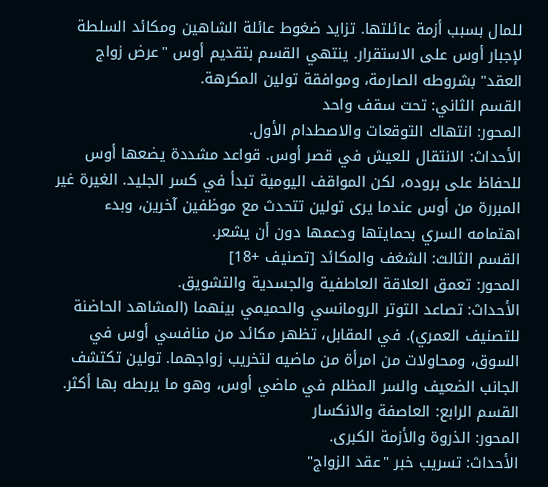للمال بسبب أزمة عائلتها. تزايد ضغوط عائلة الشاهين ومكائد السلطة لإجبار أوس على الاستقرار. ينتهي القسم بتقديم أوس "عرض زواج العقد" بشروطه الصارمة، وموافقة تولين المكرهة.
القسم الثاني: تحت سقف واحد
المحور: انتهاك التوقعات والاصطدام الأول.
الأحداث: الانتقال للعيش في قصر أوس. قواعد مشددة يضعها أوس للحفاظ على بروده، لكن المواقف اليومية تبدأ في كسر الجليد. الغيرة غير المبررة من أوس عندما يرى تولين تتحدث مع موظفين آخرين، وبدء اهتمامه السري بحمايتها ودعمها دون أن يشعر.
القسم الثالث: الشغف والمكائد [تصنيف +18]
المحور: تعمق العلاقة العاطفية والجسدية والتشويق.
الأحداث: تصاعد التوتر الرومانسي والحميمي بينهما (المشاهد الحاضنة للتصنيف العمري). في المقابل، تظهر مكائد من منافسي أوس في السوق، ومحاولات من امرأة من ماضيه لتخريب زواجهما. تولين تكتشف الجانب الضعيف والسر المظلم في ماضي أوس، وهو ما يربطه بها أكثر.
القسم الرابع: العاصفة والانكسار
المحور: الذروة والأزمة الكبرى.
الأحداث: تسريب خبر "عقد الزواج"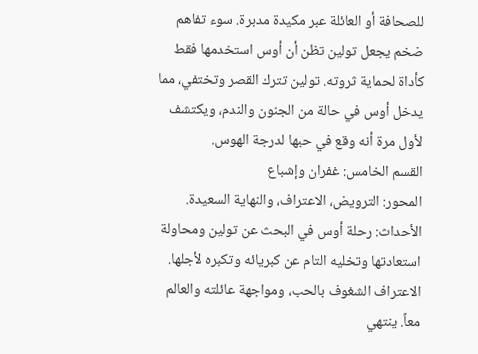للصحافة أو العائلة عبر مكيدة مدبرة. سوء تفاهم ضخم يجعل تولين تظن أن أوس استخدمها فقط كأداة لحماية ثروته. تولين تترك القصر وتختفي، مما يدخل أوس في حالة من الجنون والندم، ويكتشف لأول مرة أنه وقع في حبها لدرجة الهوس.
القسم الخامس: غفران وإشباع
المحور: الترويض، الاعتراف، والنهاية السعيدة.
الأحداث: رحلة أوس في البحث عن تولين ومحاولة استعادتها وتخليه التام عن كبريائه وتكبره لأجلها. الاعتراف الشغوف بالحب، ومواجهة عائلته والعالم معاً. ينتهي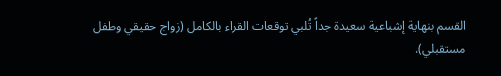القسم بنهاية إشباعية سعيدة جداً تُلبي توقعات القراء بالكامل (زواج حقيقي وطفل مستقبلي).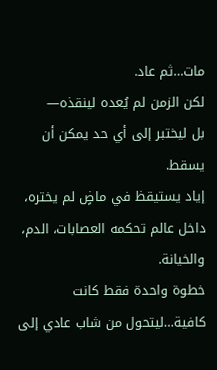مات…ثم عاد.
لكن الزمن لم يُعده لينقذه—
بل ليختبر إلى أي حد يمكن أن يسقط.
إياد يستيقظ في ماضٍ لم يختره، داخل عالم تحكمه العصابات، الدم، والخيانة.
خطوة واحدة فقط كانت كافية…ليتحول من شاب عادي إلى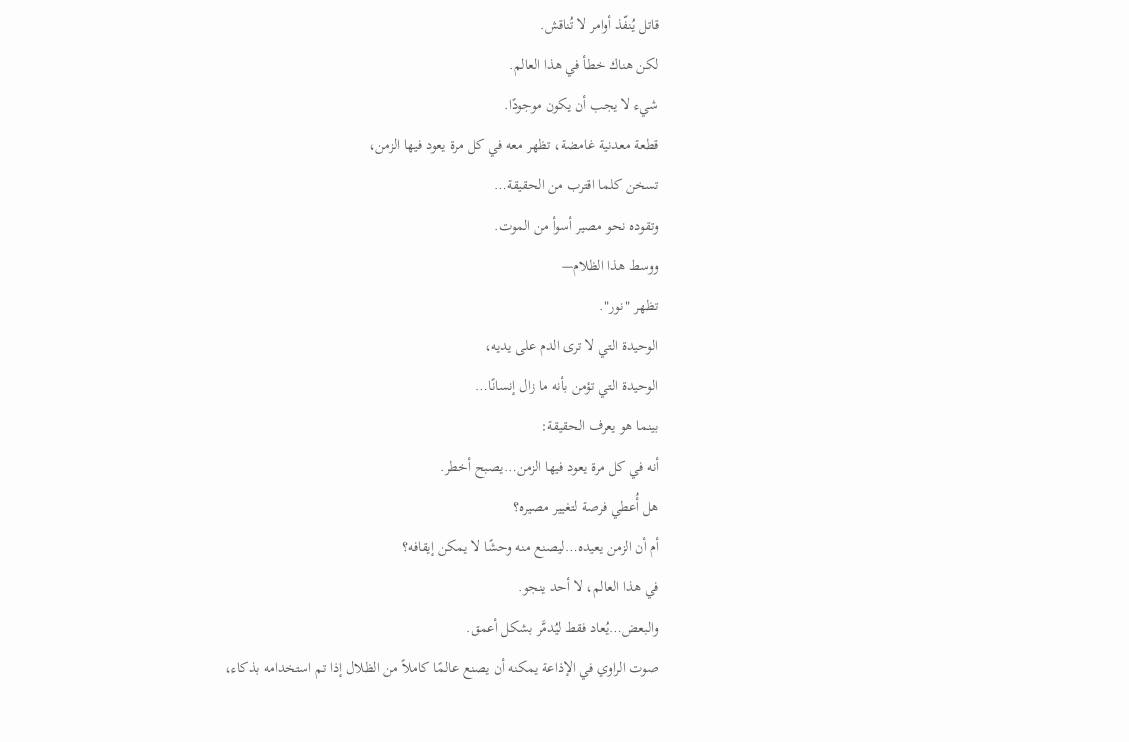قاتل يُنفّذ أوامر لا تُناقش.
لكن هناك خطأ في هذا العالم.
شيء لا يجب أن يكون موجودًا.
قطعة معدنية غامضة، تظهر معه في كل مرة يعود فيها الزمن،
تسخن كلما اقترب من الحقيقة…
وتقوده نحو مصير أسوأ من الموت.
ووسط هذا الظلام—
تظهر "نور".
الوحيدة التي لا ترى الدم على يديه،
الوحيدة التي تؤمن بأنه ما زال إنسانًا…
بينما هو يعرف الحقيقة:
أنه في كل مرة يعود فيها الزمن…يصبح أخطر.
هل أُعطي فرصة لتغيير مصيره؟
أم أن الزمن يعيده…ليصنع منه وحشًا لا يمكن إيقافه؟
في هذا العالم، لا أحد ينجو.
والبعض…يُعاد فقط ليُدمَّر بشكل أعمق.
صوت الراوي في الإذاعة يمكنه أن يصنع عالمًا كاملاً من الظلال إذا تم استخدامه بذكاء،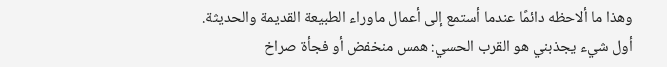وهذا ما ألاحظه دائمًا عندما أستمع إلى أعمال ماوراء الطبيعة القديمة والحديثة.
أول شيء يجذبني هو القرب الحسي: همس منخفض أو فجأة صراخ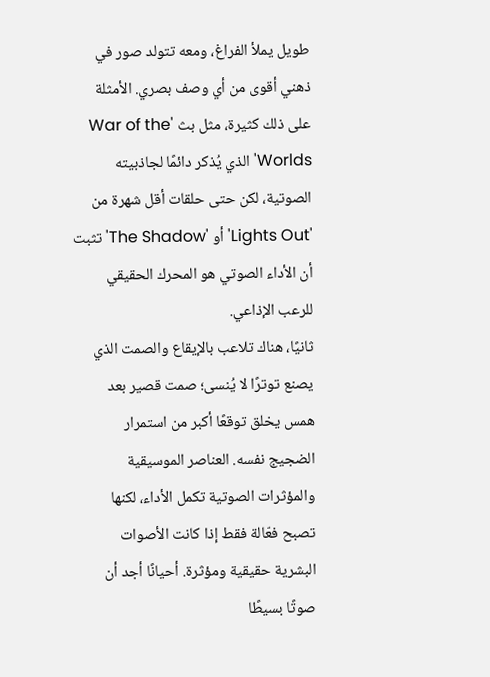طويل يملأ الفراغ، ومعه تتولد صور في ذهني أقوى من أي وصف بصري. الأمثلة على ذلك كثيرة، مثل بث 'War of the Worlds' الذي يُذكر دائمًا لجاذبيته الصوتية، لكن حتى حلقات أقل شهرة من 'Lights Out' أو 'The Shadow' تثبت أن الأداء الصوتي هو المحرك الحقيقي للرعب الإذاعي.
ثانيًا، هناك تلاعب بالإيقاع والصمت الذي يصنع توترًا لا يُنسى؛ صمت قصير بعد همس يخلق توقعًا أكبر من استمرار الضجيج نفسه. العناصر الموسيقية والمؤثرات الصوتية تكمل الأداء، لكنها تصبح فعّالة فقط إذا كانت الأصوات البشرية حقيقية ومؤثرة. أحيانًا أجد أن صوتًا بسيطًا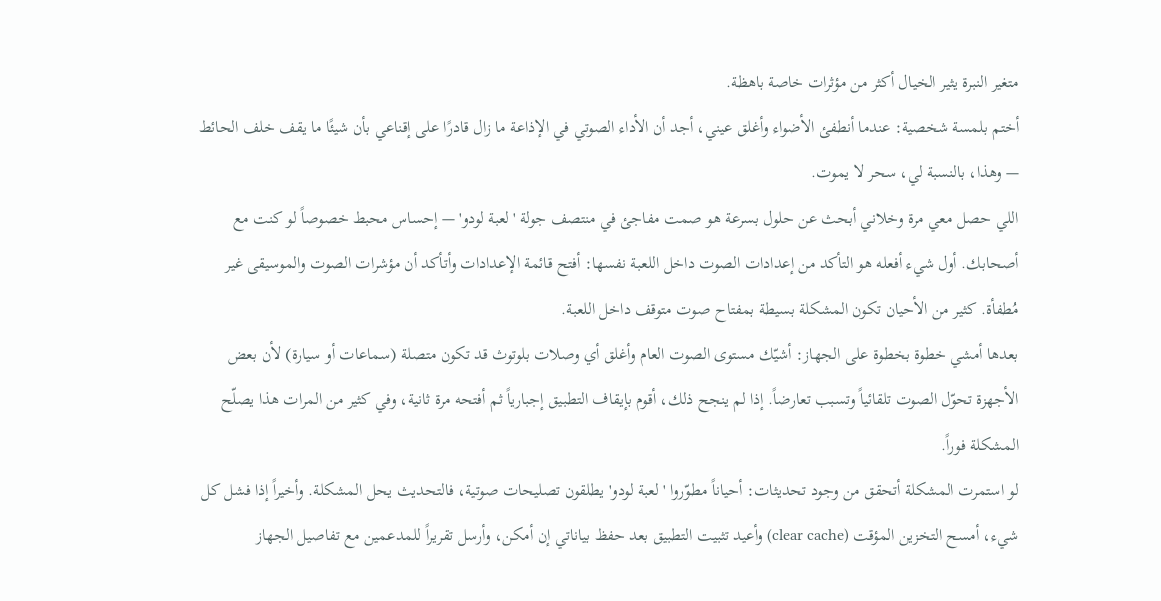متغير النبرة يثير الخيال أكثر من مؤثرات خاصة باهظة.
أختم بلمسة شخصية: عندما أنطفئ الأضواء وأغلق عيني، أجد أن الأداء الصوتي في الإذاعة ما زال قادرًا على إقناعي بأن شيئًا ما يقف خلف الحائط — وهذا، بالنسبة لي، سحر لا يموت.
اللي حصل معي مرة وخلاني أبحث عن حلول بسرعة هو صمت مفاجئ في منتصف جولة 'لعبة لودو' — إحساس محبط خصوصاً لو كنت مع أصحابك. أول شيء أفعله هو التأكد من إعدادات الصوت داخل اللعبة نفسها: أفتح قائمة الإعدادات وأتأكد أن مؤشرات الصوت والموسيقى غير مُطفأة. كثير من الأحيان تكون المشكلة بسيطة بمفتاح صوت متوقف داخل اللعبة.
بعدها أمشي خطوة بخطوة على الجهاز: أشيّك مستوى الصوت العام وأغلق أي وصلات بلوتوث قد تكون متصلة (سماعات أو سيارة) لأن بعض الأجهزة تحوّل الصوت تلقائياً وتسبب تعارضاً. إذا لم ينجح ذلك، أقوم بإيقاف التطبيق إجبارياً ثم أفتحه مرة ثانية، وفي كثير من المرات هذا يصلّح المشكلة فوراً.
لو استمرت المشكلة أتحقق من وجود تحديثات: أحياناً مطوّروا 'لعبة لودو' يطلقون تصليحات صوتية، فالتحديث يحل المشكلة. وأخيراً إذا فشل كل شيء، أمسح التخزين المؤقت (clear cache) وأعيد تثبيت التطبيق بعد حفظ بياناتي إن أمكن، وأرسل تقريراً للمدعمين مع تفاصيل الجهاز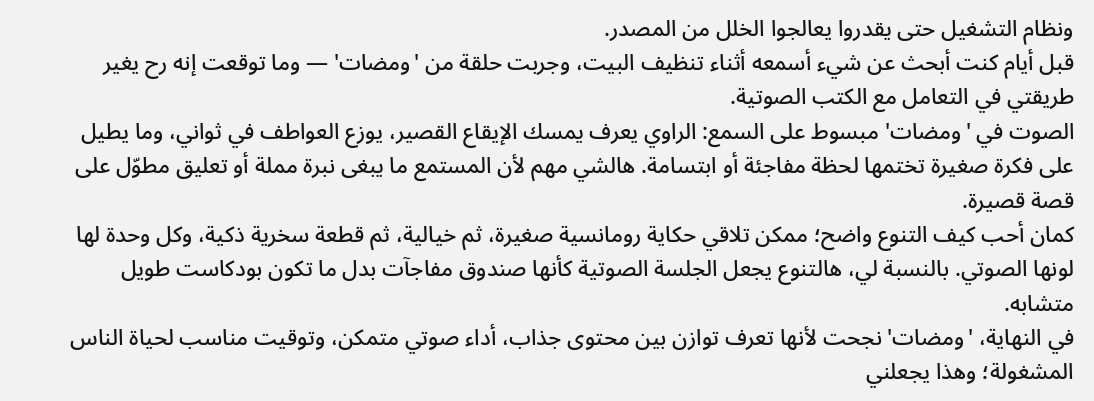ونظام التشغيل حتى يقدروا يعالجوا الخلل من المصدر.
قبل أيام كنت أبحث عن شيء أسمعه أثناء تنظيف البيت، وجربت حلقة من 'ومضات' — وما توقعت إنه رح يغير طريقتي في التعامل مع الكتب الصوتية.
الصوت في 'ومضات' مبسوط على السمع: الراوي يعرف يمسك الإيقاع القصير، يوزع العواطف في ثواني، وما يطيل على فكرة صغيرة تختمها لحظة مفاجئة أو ابتسامة. هالشي مهم لأن المستمع ما يبغى نبرة مملة أو تعليق مطوّل على قصة قصيرة.
كمان أحب كيف التنوع واضح؛ ممكن تلاقي حكاية رومانسية صغيرة، ثم خيالية، ثم قطعة سخرية ذكية، وكل وحدة لها لونها الصوتي. بالنسبة لي، هالتنوع يجعل الجلسة الصوتية كأنها صندوق مفاجآت بدل ما تكون بودكاست طويل متشابه.
في النهاية، 'ومضات' نجحت لأنها تعرف توازن بين محتوى جذاب، أداء صوتي متمكن، وتوقيت مناسب لحياة الناس المشغولة؛ وهذا يجعلني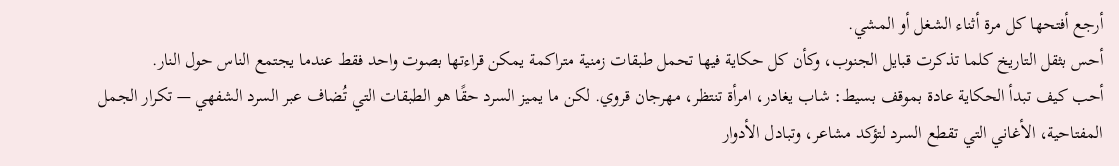أرجع أفتحها كل مرة أثناء الشغل أو المشي.
أحس بثقل التاريخ كلما تذكرت قبايل الجنوب، وكأن كل حكاية فيها تحمل طبقات زمنية متراكمة يمكن قراءتها بصوت واحد فقط عندما يجتمع الناس حول النار.
أحب كيف تبدأ الحكاية عادة بموقف بسيط: شاب يغادر، امرأة تنتظر، مهرجان قروي. لكن ما يميز السرد حقًا هو الطبقات التي تُضاف عبر السرد الشفهي — تكرار الجمل المفتاحية، الأغاني التي تقطع السرد لتؤكد مشاعر، وتبادل الأدوار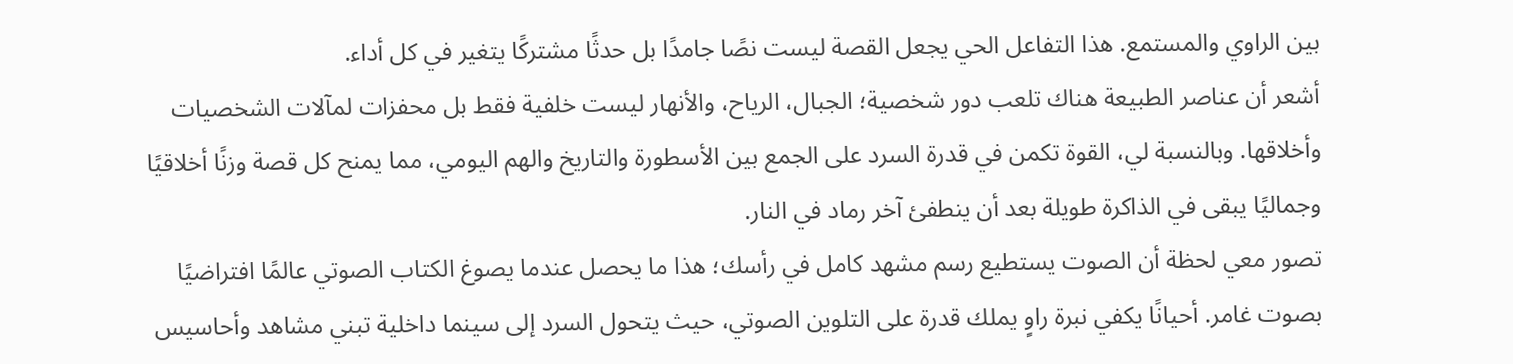بين الراوي والمستمع. هذا التفاعل الحي يجعل القصة ليست نصًا جامدًا بل حدثًا مشتركًا يتغير في كل أداء.
أشعر أن عناصر الطبيعة هناك تلعب دور شخصية؛ الجبال، الرياح، والأنهار ليست خلفية فقط بل محفزات لمآلات الشخصيات وأخلاقها. وبالنسبة لي، القوة تكمن في قدرة السرد على الجمع بين الأسطورة والتاريخ والهم اليومي، مما يمنح كل قصة وزنًا أخلاقيًا وجماليًا يبقى في الذاكرة طويلة بعد أن ينطفئ آخر رماد في النار.
تصور معي لحظة أن الصوت يستطيع رسم مشهد كامل في رأسك؛ هذا ما يحصل عندما يصوغ الكتاب الصوتي عالمًا افتراضيًا بصوت غامر. أحيانًا يكفي نبرة راوٍ يملك قدرة على التلوين الصوتي، حيث يتحول السرد إلى سينما داخلية تبني مشاهد وأحاسيس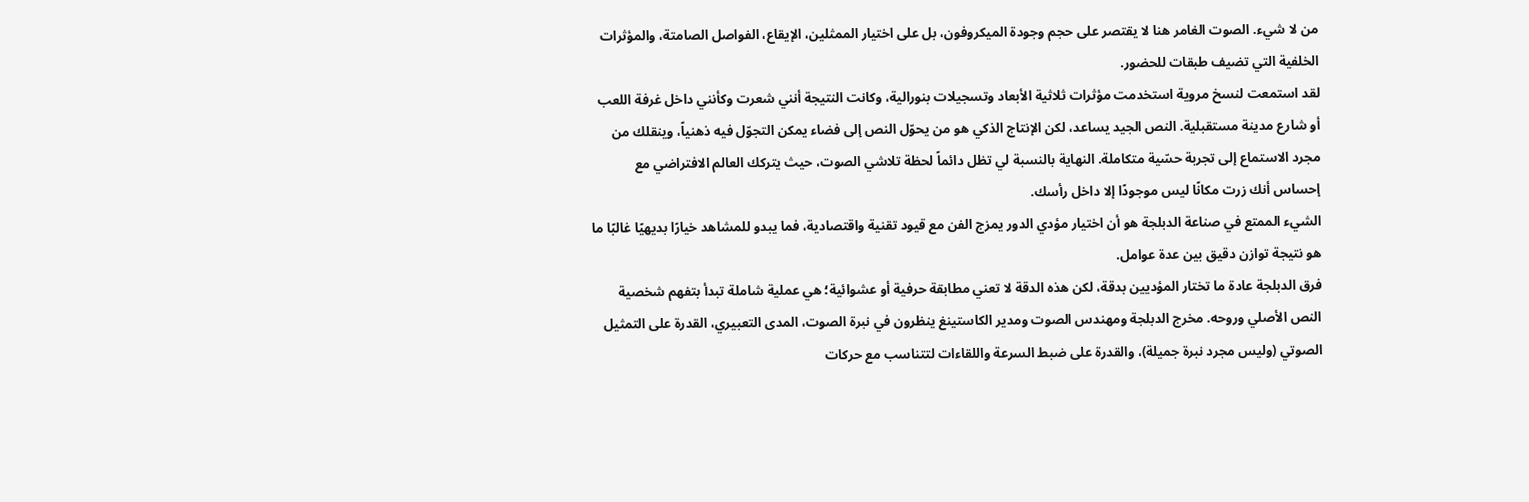من لا شيء. الصوت الغامر هنا لا يقتصر على حجم وجودة الميكروفون، بل على اختيار الممثلين، الإيقاع، الفواصل الصامتة، والمؤثرات الخلفية التي تضيف طبقات للحضور.
لقد استمعت لنسخ مروية استخدمت مؤثرات ثلاثية الأبعاد وتسجيلات بنورالية، وكانت النتيجة أنني شعرت وكأنني داخل غرفة اللعب أو شارع مدينة مستقبلية. النص الجيد يساعد، لكن الإنتاج الذكي هو من يحوّل النص إلى فضاء يمكن التجوّل فيه ذهنياً، وينقلك من مجرد الاستماع إلى تجربة حسّية متكاملة. النهاية بالنسبة لي تظل دائماً لحظة تلاشي الصوت، حيث يتركك العالم الافتراضي مع إحساس أنك زرت مكانًا ليس موجودًا إلا داخل رأسك.
الشيء الممتع في صناعة الدبلجة هو أن اختيار مؤدي الدور يمزج الفن مع قيود تقنية واقتصادية، فما يبدو للمشاهد خيارًا بديهيًا غالبًا ما هو نتيجة توازن دقيق بين عدة عوامل.
فرق الدبلجة عادة ما تختار المؤديين بدقة، لكن هذه الدقة لا تعني مطابقة حرفية أو عشوائية؛ هي عملية شاملة تبدأ بتفهم شخصية النص الأصلي وروحه. مخرج الدبلجة ومهندس الصوت ومدير الكاستينغ ينظرون في نبرة الصوت، المدى التعبيري، القدرة على التمثيل الصوتي (وليس مجرد نبرة جميلة)، والقدرة على ضبط السرعة واللقاءات لتتناسب مع حركات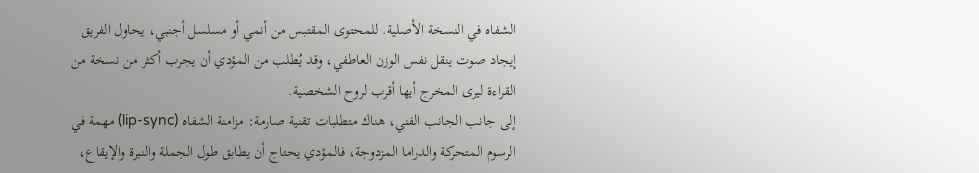الشفاه في النسخة الأصلية. للمحتوى المقتبس من أنمي أو مسلسل أجنبي، يحاول الفريق إيجاد صوت ينقل نفس الوزن العاطفي، وقد يُطلب من المؤدي أن يجرب أكثر من نسخة من القراءة ليرى المخرج أيها أقرب لروح الشخصية.
إلى جانب الجانب الفني، هناك متطلبات تقنية صارمة: مزامنة الشفاه (lip-sync) مهمة في الرسوم المتحركة والدراما المزدوجة، فالمؤدي يحتاج أن يطابق طول الجملة والنبرة والإيقاع،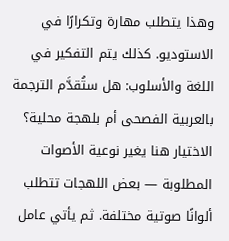وهذا يتطلب مهارة وتكرارًا في الاستوديو. كذلك يتم التفكير في اللغة والأسلوب: هل ستُقدَّم الترجمة بالعربية الفصحى أم بلهجة محلية؟ الاختيار هنا يغير نوعية الأصوات المطلوبة — بعض اللهجات تتطلب ألوانًا صوتية مختلفة. ثم يأتي عامل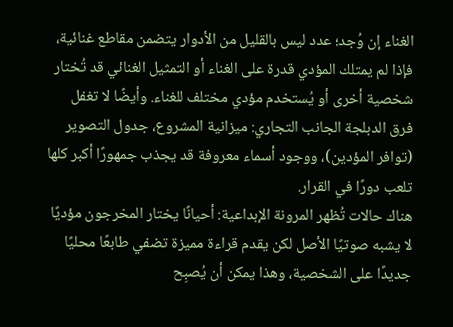الغناء إن وُجد؛ عدد ليس بالقليل من الأدوار يتضمن مقاطع غنائية، فإذا لم يمتلك المؤدي قدرة على الغناء أو التمثيل الغنائي قد تُختار شخصية أخرى أو يُستخدم مؤدي مختلف للغناء. وأيضًا لا تغفل فرق الدبلجة الجانب التجاري: ميزانية المشروع، جدول التصوير (توافر المؤدين)، ووجود أسماء معروفة قد يجذب جمهورًا أكبر كلها تلعب دورًا في القرار.
هناك حالات تُظهر المرونة الإبداعية: أحيانًا يختار المخرجون مؤديًا لا يشبه صوتيًا الأصل لكن يقدم قراءة مميزة تضفي طابعًا محليًا جديدًا على الشخصية، وهذا يمكن أن يُصبِح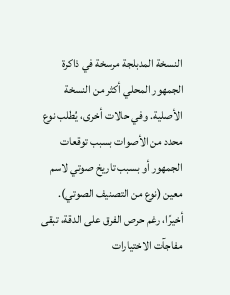النسخة المدبلجة مرسخة في ذاكرة الجمهور المحلي أكثر من النسخة الأصلية. وفي حالات أخرى، يُطلب نوع محدد من الأصوات بسبب توقعات الجمهور أو بسبب تاريخ صوتي لاسم معين (نوع من التصنيف الصوتي). أخيرًا، رغم حرص الفرق على الدقة، تبقى مفاجآت الاختيارات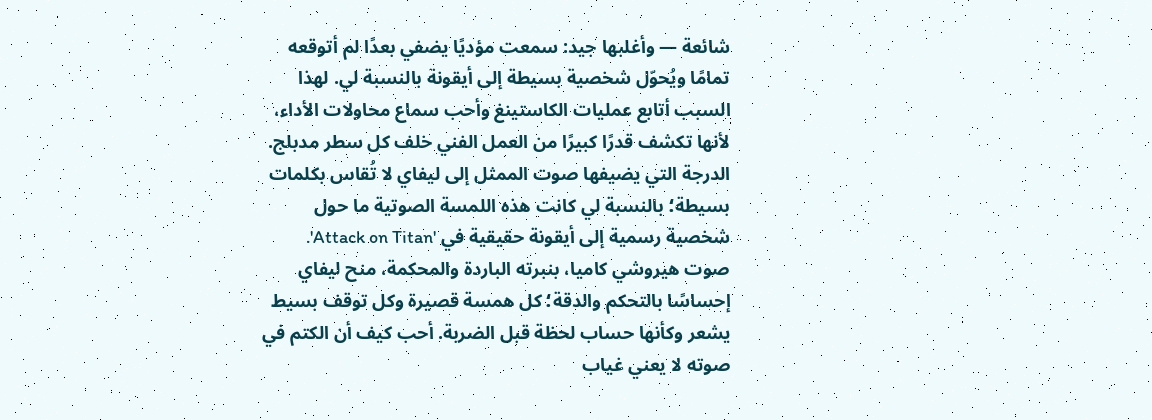شائعة — وأغلبها جيد: سمعت مؤديًا يضفي بعدًا لم أتوقعه تمامًا ويُحوّل شخصية بسيطة إلى أيقونة بالنسبة لي. لهذا السبب أتابع عمليات الكاستينغ وأحب سماع محاولات الأداء، لأنها تكشف قدرًا كبيرًا من العمل الفني خلف كل سطر مدبلج.
الدرجة التي يضيفها صوت الممثل إلى ليفاي لا تُقاس بكلمات بسيطة؛ بالنسبة لي كانت هذه اللمسة الصوتية ما حول شخصية رسمية إلى أيقونة حقيقية في 'Attack on Titan'.
صوت هيروشي كاميا، بنبرته الباردة والمحكمة، منح ليفاي إحساسًا بالتحكم والدقة؛ كل همسة قصيرة وكل توقف بسيط يشعر وكأنها حساب لحظة قبل الضربة. أحب كيف أن الكتم في صوته لا يعني غياب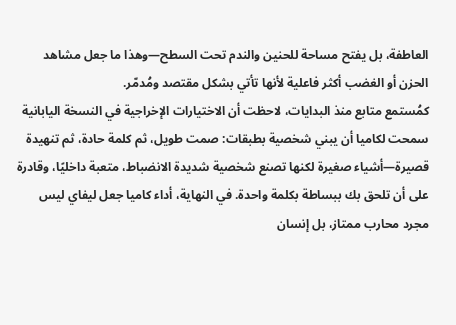العاطفة، بل يفتح مساحة للحنين والندم تحت السطح—وهذا ما جعل مشاهد الحزن أو الغضب أكثر فاعلية لأنها تأتي بشكل مقتصد ومُدمّر.
كمُستمع متابع منذ البدايات، لاحظت أن الاختيارات الإخراجية في النسخة اليابانية سمحت لكاميا أن يبني شخصية بطبقات: صمت طويل، ثم كلمة حادة، ثم تنهيدة قصيرة—أشياء صغيرة لكنها تصنع شخصية شديدة الانضباط، متعبة داخليًا، وقادرة على أن تلحق بك ببساطة بكلمة واحدة. في النهاية، أداء كاميا جعل ليفاي ليس مجرد محارب ممتاز، بل إنسان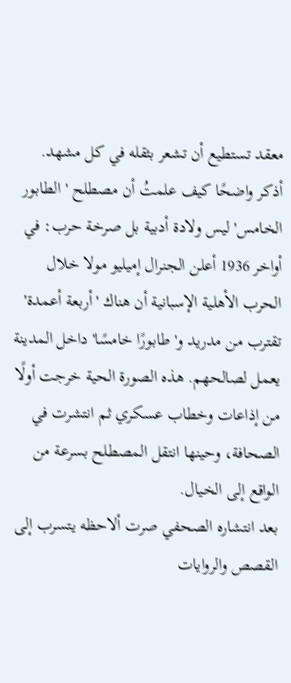معقد تستطيع أن تشعر بثقله في كل مشهد.
أذكر واضحًا كيف علمتُ أن مصطلح 'الطابور الخامس' ليس ولادة أدبية بل صرخة حرب: في أواخر 1936 أعلن الجنرال إميليو مولا خلال الحرب الأهلية الإسبانية أن هناك 'أربعة أعمدة' تقترب من مدريد و'طابورًا خامسًا' داخل المدينة يعمل لصالحهم. هذه الصورة الحية خرجت أولًا من إذاعات وخطاب عسكري ثم انتشرت في الصحافة، وحينها انتقل المصطلح بسرعة من الواقع إلى الخيال.
بعد انتشاره الصحفي صرت ألاحظه يتسرب إلى القصص والروايات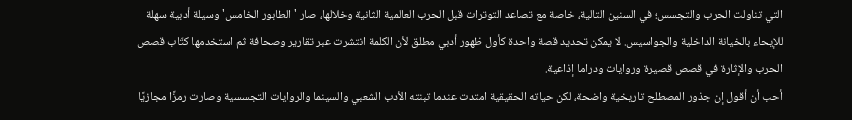التي تناولت الحرب والتجسس؛ في السنين التالية، خاصة مع تصاعد التوترات قبل الحرب العالمية الثانية وخلالها، صار 'الطابور الخامس' وسيلة أدبية سهلة للإيحاء بالخيانة الداخلية والجواسيس. لا يمكن تحديد قصة واحدة كأول ظهور أدبي مطلق لأن الكلمة انتشرت عبر تقارير وصحافة ثم استخدمها كتّاب قصص الحرب والإثارة في قصص قصيرة وروايات ودراما إذاعية.
أحب أن أقول إن جذور المصطلح تاريخية واضحة، لكن حياته الحقيقية امتدت عندما تبنته الأدب الشعبي والسينما والروايات التجسسية وصارت رمزًا مجازيًا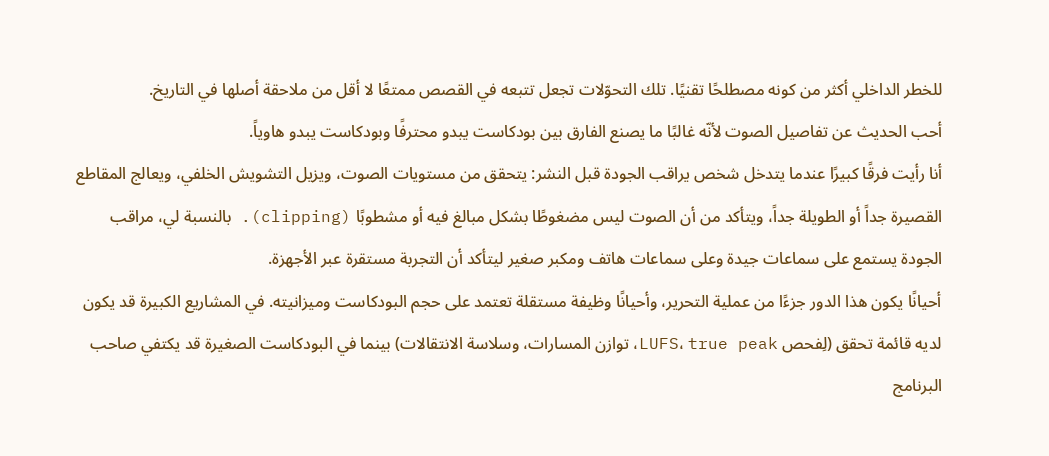للخطر الداخلي أكثر من كونه مصطلحًا تقنيًا. تلك التحوّلات تجعل تتبعه في القصص ممتعًا لا أقل من ملاحقة أصلها في التاريخ.
أحب الحديث عن تفاصيل الصوت لأنّه غالبًا ما يصنع الفارق بين بودكاست يبدو محترفًا وبودكاست يبدو هاوياً.
أنا رأيت فرقًا كبيرًا عندما يتدخل شخص يراقب الجودة قبل النشر: يتحقق من مستويات الصوت، ويزيل التشويش الخلفي، ويعالج المقاطع القصيرة جداً أو الطويلة جداً، ويتأكد من أن الصوت ليس مضغوطًا بشكل مبالغ فيه أو مشطوبًا (clipping). بالنسبة لي، مراقب الجودة يستمع على سماعات جيدة وعلى سماعات هاتف ومكبر صغير ليتأكد أن التجربة مستقرة عبر الأجهزة.
أحيانًا يكون هذا الدور جزءًا من عملية التحرير، وأحيانًا وظيفة مستقلة تعتمد على حجم البودكاست وميزانيته. في المشاريع الكبيرة قد يكون لديه قائمة تحقق (لِفحص LUFS، true peak، توازن المسارات، وسلاسة الانتقالات) بينما في البودكاست الصغيرة قد يكتفي صاحب البرنامج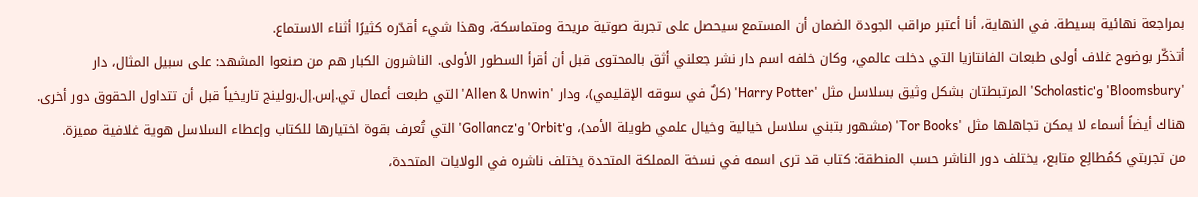بمراجعة نهائية بسيطة. في النهاية، أنا أعتبر مراقب الجودة الضمان أن المستمع سيحصل على تجربة صوتية مريحة ومتماسكة، وهذا شيء أقدّره كثيرًا أثناء الاستماع.
أتذكّر بوضوح غلاف أولى طبعات الفانتازيا التي دخلت عالمي، وكان خلفه اسم دار نشر جعلني أثق بالمحتوى قبل أن أقرأ السطور الأولى. الناشرون الكبار هم من صنعوا المشهد: على سبيل المثال، دار 'Bloomsbury' و'Scholastic' المرتبطتان بشكل وثيق بسلاسل مثل 'Harry Potter' (كلٌ في سوقه الإقليمي)، ودار 'Allen & Unwin' التي طبعت أعمال تي.إس.إل.رولينج تاريخياً قبل أن تتداول الحقوق دور أخرى. هناك أيضاً أسماء لا يمكن تجاهلها مثل 'Tor Books' (مشهور بتبني سلاسل خيالية وخيال علمي طويلة الأمد)، و'Orbit' و'Gollancz' التي تُعرف بقوة اختيارها للكتاب وإعطاء السلاسل هوية غلافية مميزة.
من تجربتي كمُطالِع متابع، يختلف دور الناشر حسب المنطقة: كتاب قد ترى اسمه في نسخة المملكة المتحدة يختلف ناشره في الولايات المتحدة،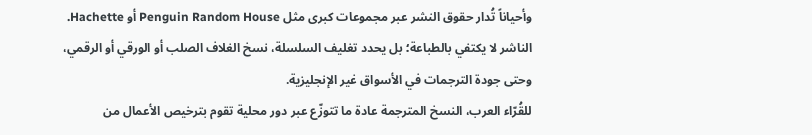وأحياناً تُدار حقوق النشر عبر مجموعات كبرى مثل Penguin Random House أو Hachette. الناشر لا يكتفي بالطباعة؛ بل يحدد تغليف السلسلة، نسخ الغلاف الصلب أو الورقي أو الرقمي، وحتى جودة الترجمات في الأسواق غير الإنجليزية.
للقُرّاء العرب، النسخ المترجمة عادة ما تتوزّع عبر دور محلية تقوم بترخيص الأعمال من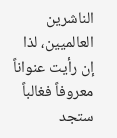الناشرين العالميين، لذا إن رأيت عنواناً معروفاً فغالباً ستجد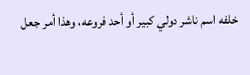خلفه اسم ناشر دولي كبير أو أحد فروعه، وهذا أمر جعل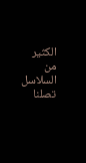الكثير من السلاسل تصلنا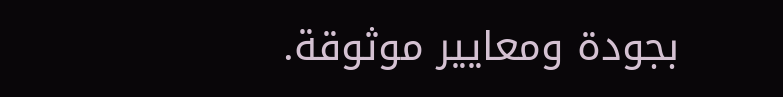بجودة ومعايير موثوقة.